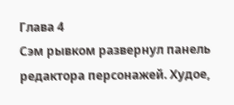Глава 4
Сэм рывком развернул панель редактора персонажей. Худое,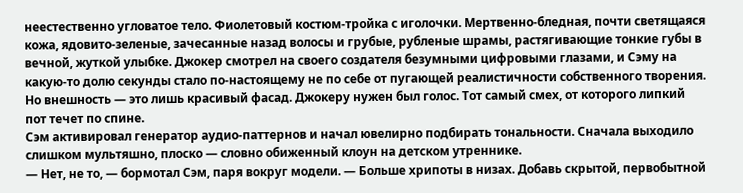неестественно угловатое тело. Фиолетовый костюм-тройка с иголочки. Мертвенно-бледная, почти светящаяся кожа, ядовито-зеленые, зачесанные назад волосы и грубые, рубленые шрамы, растягивающие тонкие губы в вечной, жуткой улыбке. Джокер смотрел на своего создателя безумными цифровыми глазами, и Сэму на какую-то долю секунды стало по-настоящему не по себе от пугающей реалистичности собственного творения.
Но внешность — это лишь красивый фасад. Джокеру нужен был голос. Тот самый смех, от которого липкий пот течет по спине.
Сэм активировал генератор аудио-паттернов и начал ювелирно подбирать тональности. Сначала выходило слишком мультяшно, плоско — словно обиженный клоун на детском утреннике.
— Нет, не то, — бормотал Сэм, паря вокруг модели. — Больше хрипоты в низах. Добавь скрытой, первобытной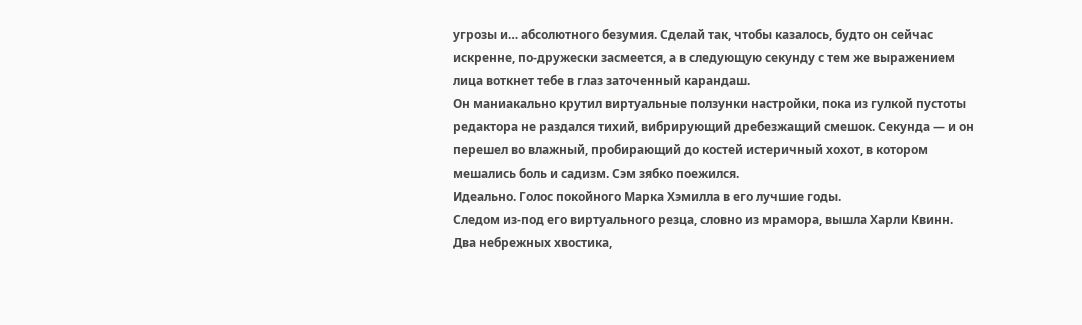угрозы и… абсолютного безумия. Сделай так, чтобы казалось, будто он сейчас искренне, по-дружески засмеется, а в следующую секунду с тем же выражением лица воткнет тебе в глаз заточенный карандаш.
Он маниакально крутил виртуальные ползунки настройки, пока из гулкой пустоты редактора не раздался тихий, вибрирующий дребезжащий смешок. Секунда — и он перешел во влажный, пробирающий до костей истеричный хохот, в котором мешались боль и садизм. Сэм зябко поежился.
Идеально. Голос покойного Марка Хэмилла в его лучшие годы.
Следом из-под его виртуального резца, словно из мрамора, вышла Харли Квинн. Два небрежных хвостика,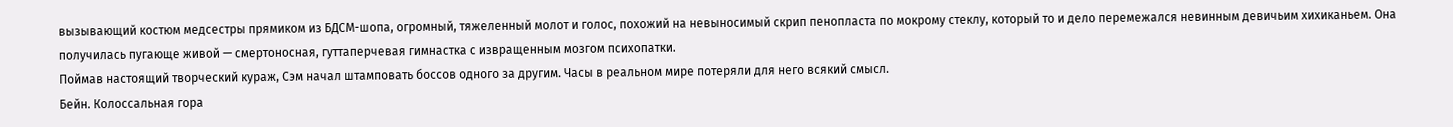вызывающий костюм медсестры прямиком из БДСМ-шопа, огромный, тяжеленный молот и голос, похожий на невыносимый скрип пенопласта по мокрому стеклу, который то и дело перемежался невинным девичьим хихиканьем. Она получилась пугающе живой — смертоносная, гуттаперчевая гимнастка с извращенным мозгом психопатки.
Поймав настоящий творческий кураж, Сэм начал штамповать боссов одного за другим. Часы в реальном мире потеряли для него всякий смысл.
Бейн. Колоссальная гора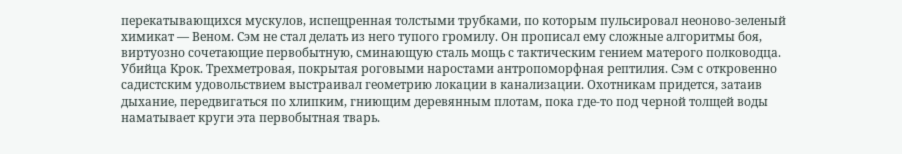перекатывающихся мускулов, испещренная толстыми трубками, по которым пульсировал неоново-зеленый химикат — Веном. Сэм не стал делать из него тупого громилу. Он прописал ему сложные алгоритмы боя, виртуозно сочетающие первобытную, сминающую сталь мощь с тактическим гением матерого полководца.
Убийца Крок. Трехметровая, покрытая роговыми наростами антропоморфная рептилия. Сэм с откровенно садистским удовольствием выстраивал геометрию локации в канализации. Охотникам придется, затаив дыхание, передвигаться по хлипким, гниющим деревянным плотам, пока где-то под черной толщей воды наматывает круги эта первобытная тварь.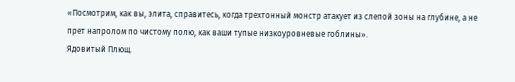«Посмотрим, как вы, элита, справитесь, когда трехтонный монстр атакует из слепой зоны на глубине, а не прет напролом по чистому полю, как ваши тупые низкоуровневые гоблины».
Ядовитый Плющ.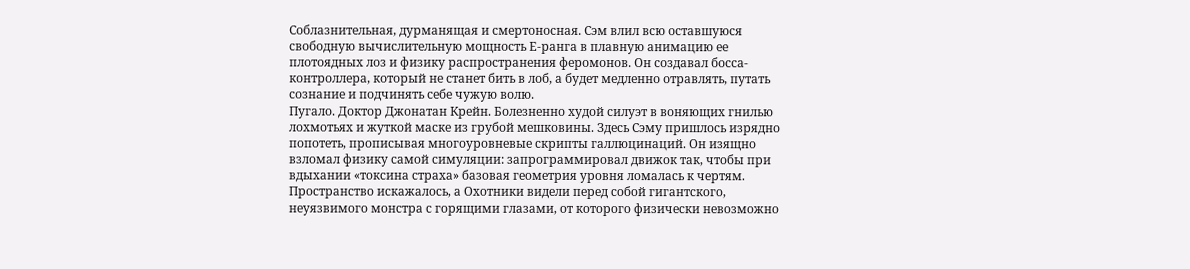Соблазнительная, дурманящая и смертоносная. Сэм влил всю оставшуюся свободную вычислительную мощность Е-ранга в плавную анимацию ее плотоядных лоз и физику распространения феромонов. Он создавал босса-контроллера, который не станет бить в лоб, а будет медленно отравлять, путать сознание и подчинять себе чужую волю.
Пугало. Доктор Джонатан Крейн. Болезненно худой силуэт в воняющих гнилью лохмотьях и жуткой маске из грубой мешковины. Здесь Сэму пришлось изрядно попотеть, прописывая многоуровневые скрипты галлюцинаций. Он изящно взломал физику самой симуляции: запрограммировал движок так, чтобы при вдыхании «токсина страха» базовая геометрия уровня ломалась к чертям. Пространство искажалось, а Охотники видели перед собой гигантского, неуязвимого монстра с горящими глазами, от которого физически невозможно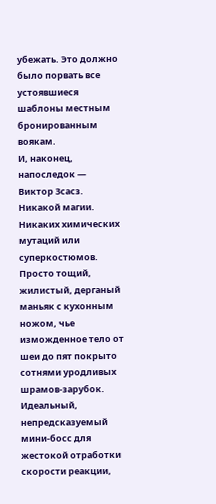убежать. Это должно было порвать все устоявшиеся шаблоны местным бронированным воякам.
И, наконец, напоследок — Виктор Зсасз. Никакой магии. Никаких химических мутаций или суперкостюмов. Просто тощий, жилистый, дерганый маньяк с кухонным ножом, чье изможденное тело от шеи до пят покрыто сотнями уродливых шрамов-зарубок. Идеальный, непредсказуемый мини-босс для жестокой отработки скорости реакции,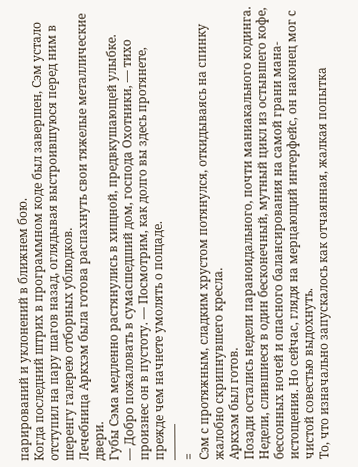парирований и уклонений в ближнем бою.
Когда последний штрих в программном коде был завершен, Сэм устало отступил на пару шагов назад, оглядывая выстроившуюся перед ним в шеренгу галерею отборных ублюдков.
Лечебница Аркхэм была готова распахнуть свои тяжелые металлические двери.
Губы Сэма медленно растянулись в хищной, предвкушающей улыбке.
— Добро пожаловать в сумасшедший дом, господа Охотники, — тихо произнес он в пустоту. — Посмотрим, как долго вы здесь протянете, прежде чем начнете умолять о пощаде.
———
=
Сэм с протяжным, сладким хрустом потянулся, откидываясь на спинку жалобно скрипнувшего кресла.
Аркхэм был готов.
Позади остались недели параноидального, почти маниакального кодинга. Недели, слившиеся в один бесконечный, мутный цикл из остывшего кофе, бессонных ночей и опасного балансирования на самой грани мана-истощения. Но сейчас, глядя на мерцающий интерфейс, он наконец мог с чистой совестью выдохнуть.
То, что изначально запускалось как отчаянная, жалкая попытка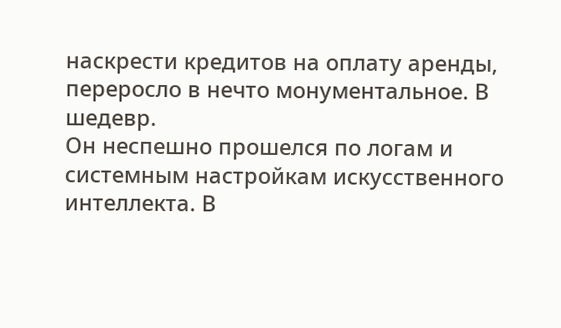наскрести кредитов на оплату аренды, переросло в нечто монументальное. В шедевр.
Он неспешно прошелся по логам и системным настройкам искусственного интеллекта. В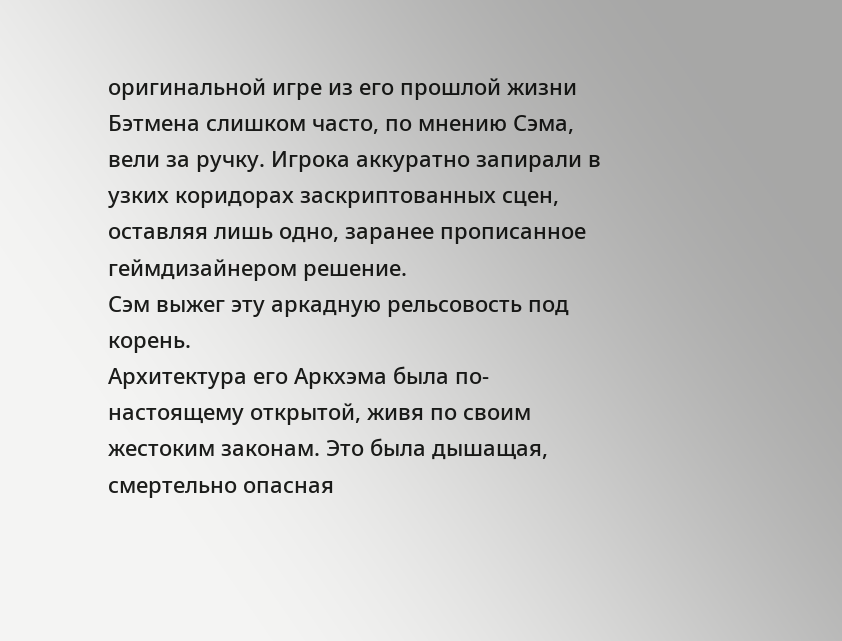оригинальной игре из его прошлой жизни Бэтмена слишком часто, по мнению Сэма, вели за ручку. Игрока аккуратно запирали в узких коридорах заскриптованных сцен, оставляя лишь одно, заранее прописанное геймдизайнером решение.
Сэм выжег эту аркадную рельсовость под корень.
Архитектура его Аркхэма была по-настоящему открытой, живя по своим жестоким законам. Это была дышащая, смертельно опасная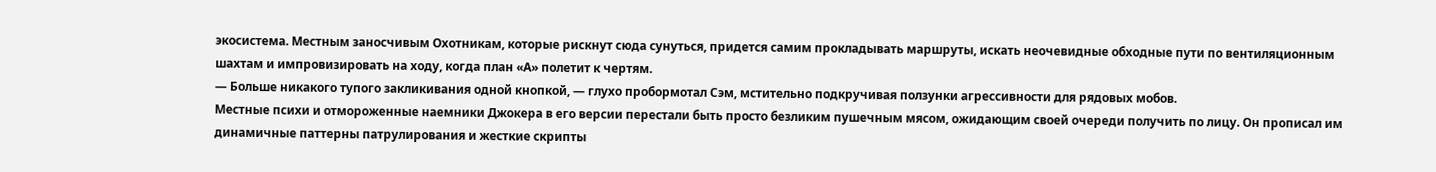экосистема. Местным заносчивым Охотникам, которые рискнут сюда сунуться, придется самим прокладывать маршруты, искать неочевидные обходные пути по вентиляционным шахтам и импровизировать на ходу, когда план «А» полетит к чертям.
— Больше никакого тупого закликивания одной кнопкой, — глухо пробормотал Сэм, мстительно подкручивая ползунки агрессивности для рядовых мобов.
Местные психи и отмороженные наемники Джокера в его версии перестали быть просто безликим пушечным мясом, ожидающим своей очереди получить по лицу. Он прописал им динамичные паттерны патрулирования и жесткие скрипты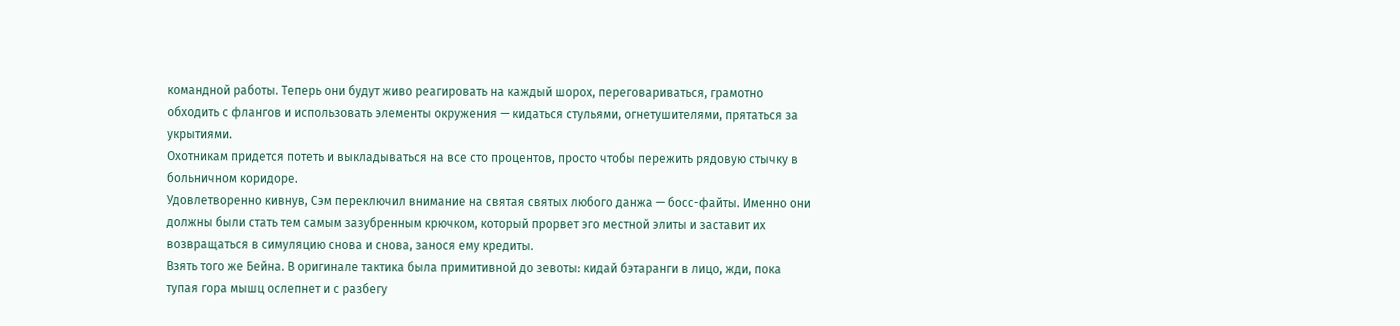командной работы. Теперь они будут живо реагировать на каждый шорох, переговариваться, грамотно обходить с флангов и использовать элементы окружения — кидаться стульями, огнетушителями, прятаться за укрытиями.
Охотникам придется потеть и выкладываться на все сто процентов, просто чтобы пережить рядовую стычку в больничном коридоре.
Удовлетворенно кивнув, Сэм переключил внимание на святая святых любого данжа — босс-файты. Именно они должны были стать тем самым зазубренным крючком, который прорвет эго местной элиты и заставит их возвращаться в симуляцию снова и снова, занося ему кредиты.
Взять того же Бейна. В оригинале тактика была примитивной до зевоты: кидай бэтаранги в лицо, жди, пока тупая гора мышц ослепнет и с разбегу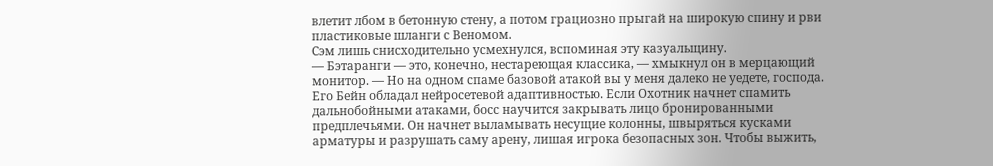влетит лбом в бетонную стену, а потом грациозно прыгай на широкую спину и рви пластиковые шланги с Веномом.
Сэм лишь снисходительно усмехнулся, вспоминая эту казуальщину.
— Бэтаранги — это, конечно, нестареющая классика, — хмыкнул он в мерцающий монитор. — Но на одном спаме базовой атакой вы у меня далеко не уедете, господа.
Его Бейн обладал нейросетевой адаптивностью. Если Охотник начнет спамить дальнобойными атаками, босс научится закрывать лицо бронированными предплечьями. Он начнет выламывать несущие колонны, швыряться кусками арматуры и разрушать саму арену, лишая игрока безопасных зон. Чтобы выжить,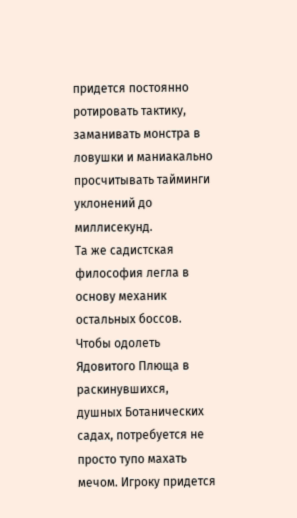придется постоянно ротировать тактику, заманивать монстра в ловушки и маниакально просчитывать тайминги уклонений до миллисекунд.
Та же садистская философия легла в основу механик остальных боссов. Чтобы одолеть Ядовитого Плюща в раскинувшихся, душных Ботанических садах, потребуется не просто тупо махать мечом. Игроку придется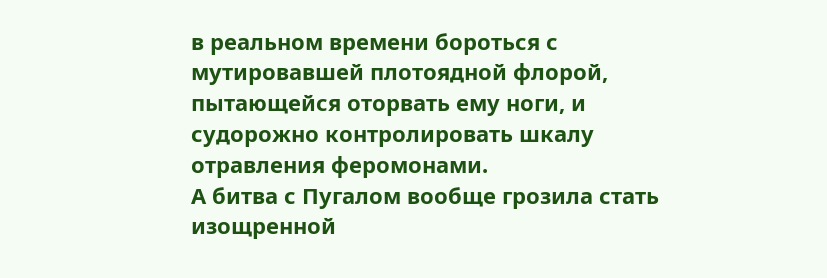в реальном времени бороться с мутировавшей плотоядной флорой, пытающейся оторвать ему ноги, и судорожно контролировать шкалу отравления феромонами.
А битва с Пугалом вообще грозила стать изощренной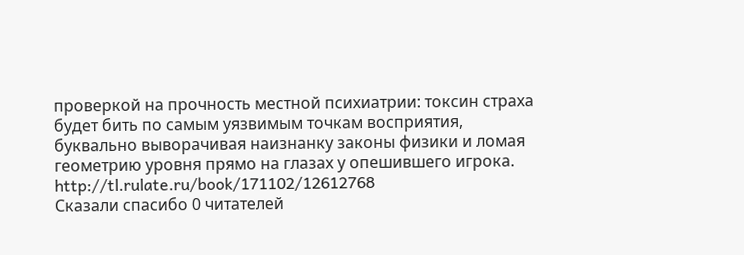проверкой на прочность местной психиатрии: токсин страха будет бить по самым уязвимым точкам восприятия, буквально выворачивая наизнанку законы физики и ломая геометрию уровня прямо на глазах у опешившего игрока.
http://tl.rulate.ru/book/171102/12612768
Сказали спасибо 0 читателей